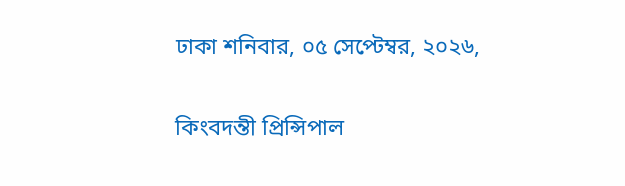ঢাকা শনিবার, ০৫ সেপ্টেম্বর, ২০২৬,

কিংবদন্তী প্রিন্সিপাল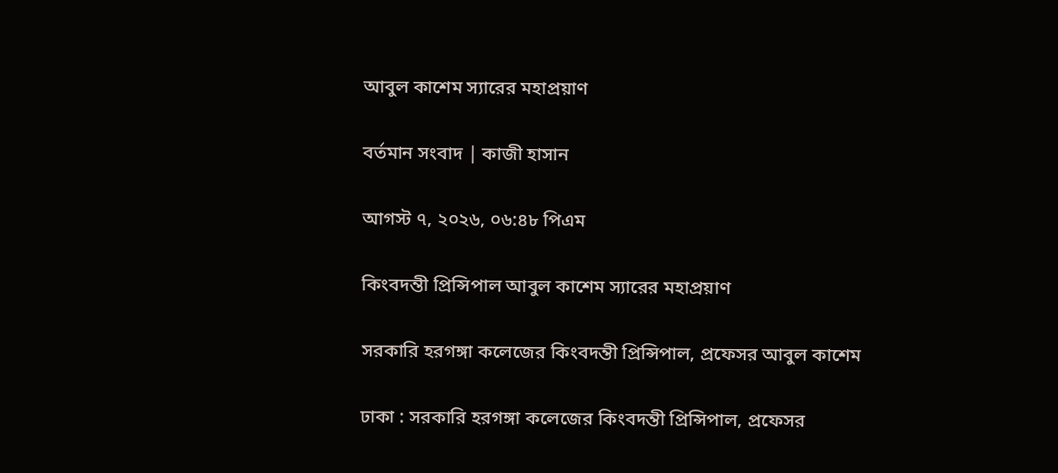আবুল কা‌শেম স্যারের মহাপ্রয়াণ

বর্তমান সংবাদ | কাজী হাসান

আগস্ট ৭, ২০২৬, ০৬:৪৮ পিএম

কিংবদন্তী প্রিন্সিপাল আবুল কা‌শেম স্যারের মহাপ্রয়াণ

সরকা‌রি হরগঙ্গা ক‌লে‌জের কিংবদন্তী প্রিন্সিপাল, প্রফেসর আবুল কা‌শেম

ঢাকা : সরকা‌রি হরগঙ্গা ক‌লে‌জের কিংবদন্তী প্রিন্সিপাল, প্রফেসর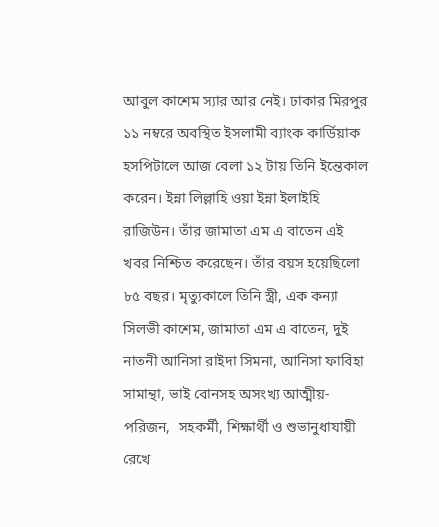আবুল কা‌শেম স্যার আর নেই। ঢাকার মিরপুর ১১ নম্ব‌রে অব‌স্থিত ইসলামী ব্যাংক কা‌র্ডিয়াক হস‌পিটা‌লে আজ বেলা ১২ টায় তি‌নি ইন্তেকাল  ক‌রেন। ইন্না লিল্লাহি ওয়া ইন্না ইলাইহি রাজিউন। তাঁর জামাতা এম এ বা‌তেন এই খবর নি‌শ্চিত ক‌রে‌ছেন। তাঁর বয়স হ‌য়ে‌ছি‌লো ৮৫ বছর। মৃত্যুকা‌লে তি‌নি স্ত্রী, এক কন্যা সিলভী কা‌শেম, জামাতা এম এ বা‌তেন, দুই নাতনী আনিসা রাইদা সিমনা, আনিসা ফা‌বিহা সামান্থা, ভাই বোনসহ অসংখ্য আত্মীয়-প‌রিজন,  সহকর্মী, শিক্ষার্থী ও শুভানুধাযায়ী রে‌খে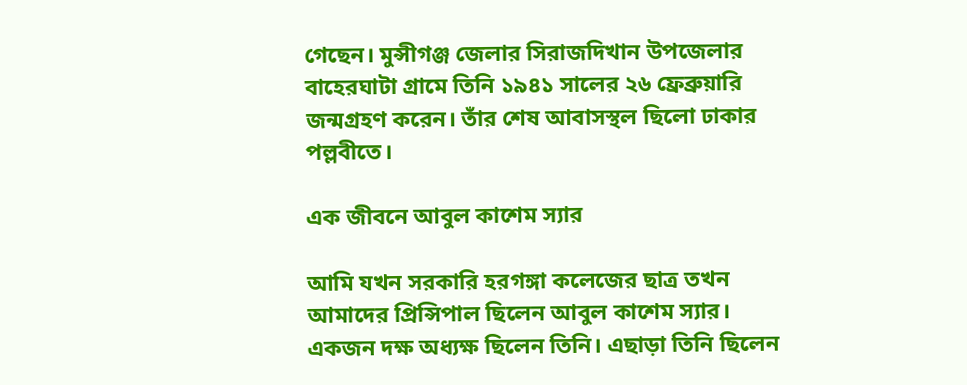গে‌ছেন। মুন্সীগঞ্জ জেলার সিরাজ‌দিখান উপ‌জেলার বা‌হেরঘাটা গ্রা‌মে তি‌নি ১৯৪১ সা‌লের ২৬ ফ্রেব্রুয়া‌রি জন্মগ্রহণ ক‌রেন। তাঁর শেষ আবাসস্থল ছি‌লো ঢাকার পল্লবী‌তে।

এক জীবনে আবুল কাশেম স্যার

আমি যখন সরকারি হরগঙ্গা কলেজের ছাত্র তখন আমাদের প্রিন্সিপাল ছিলেন আবুল কাশেম স্যার। একজন দক্ষ অধ্যক্ষ ছিলেন তিনি। এছাড়া তিনি ছিলেন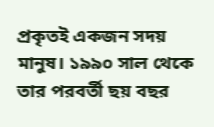প্রকৃতই একজন সদয় মানুষ। ১৯৯০ সাল থেকে তার পরবর্তী ছয় বছর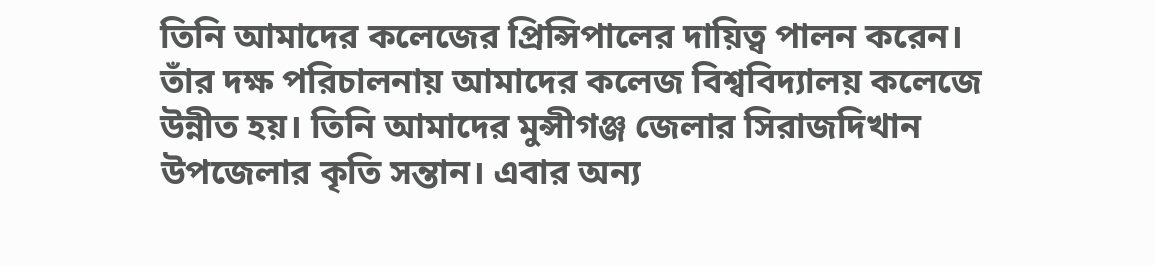তিনি আমাদের কলেজের প্রিন্সিপালের দায়িত্ব পালন করেন। তাঁর দক্ষ পরিচালনায় আমাদের কলেজ বিশ্ববিদ্যালয় কলেজে উন্নীত হয়। তিনি আমাদের মুন্সীগঞ্জ জেলার সিরাজদিখান উপজেলার কৃতি সন্তান। এবার অন্য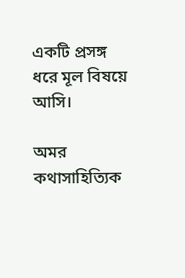একটি প্রসঙ্গ ধরে মূল বিষয়ে আসি।

অমর কথাসাহিত্যিক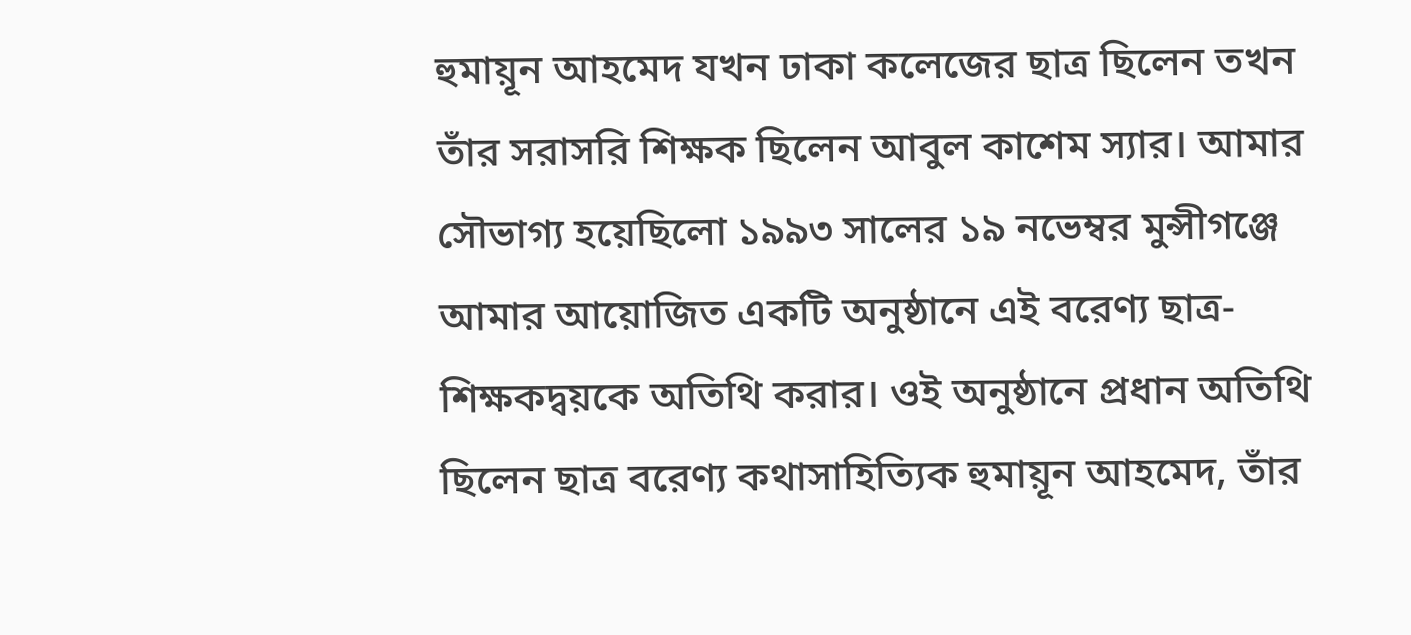হুমায়ূন আহমেদ যখন ঢাকা কলেজের ছাত্র ছিলেন তখন তাঁর সরাসরি শিক্ষক ছিলেন আবুল কাশেম স্যার। আমার সৌভাগ্য হয়েছিলো ১৯৯৩ সালের ১৯ নভেম্বর মুন্সীগঞ্জে আমার আয়োজিত একটি অনুষ্ঠানে এই বরেণ্য ছাত্র-শিক্ষকদ্বয়কে অতিথি করার। ওই অনুষ্ঠানে প্রধান অতিথি ছিলেন ছাত্র বরেণ্য কথাসাহিত্যিক হুমায়ূন আহমেদ, তাঁর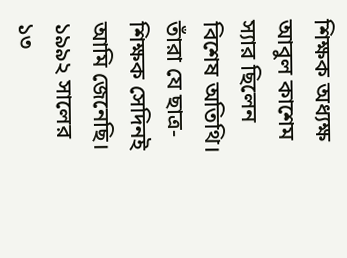শিক্ষক অধ্যক্ষ আবুল কাশেম স্যার ছিলেন বিশেষ অতিথি। তাঁরা যে ছাত্র-শিক্ষক সেদিনই আমি জেনেছি। ১৯৯২ সালের ১৩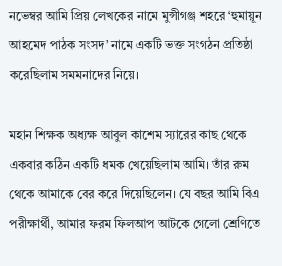নভেম্বর আমি প্রিয় লেখকের নামে মুন্সীগঞ্জ শহরে ‘হুমায়ূন আহমেদ পাঠক সংসদ’ নামে একটি ভক্ত সংগঠন প্রতিষ্ঠা করেছিলাম সমমনাদের নিয়ে।

মহান শিক্ষক অধ্যক্ষ আবুল কাশেম স্যারের কাছ থেকে একবার কঠিন একটি ধমক খেয়েছিলাম আমি। তাঁর রুম থেকে আমাকে বের করে দিয়েছিলেন। যে বছর আমি বিএ পরীক্ষার্থী, আমার ফরম ফিলআপ আটকে গেলো শ্রেণিতে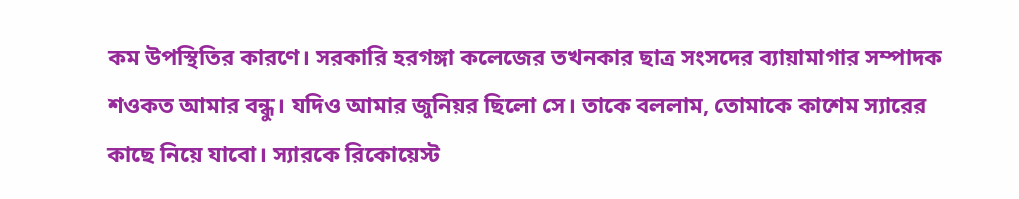কম উপস্থিতির কারণে। সরকারি হরগঙ্গা কলেজের তখনকার ছাত্র সংসদের ব্যায়ামাগার সম্পাদক শওকত আমার বন্ধু। যদিও আমার জুনিয়র ছিলো সে। তাকে বললাম, তোমাকে কাশেম স্যারের কাছে নিয়ে যাবো। স্যারকে রিকোয়েস্ট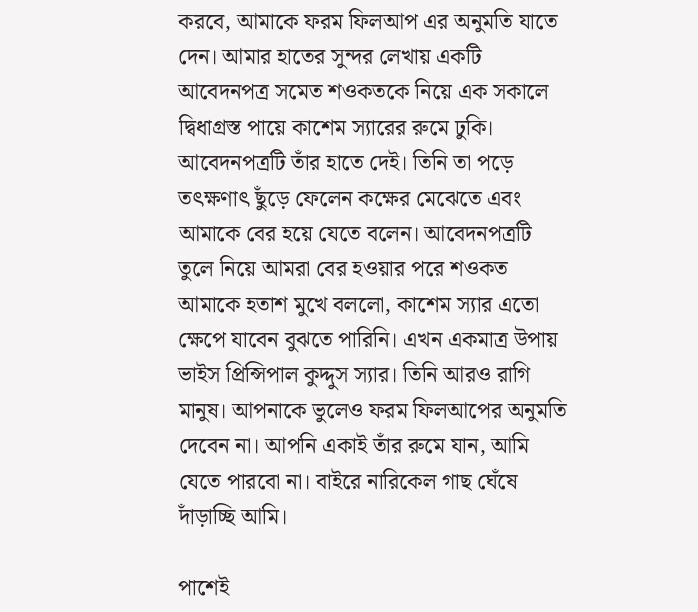করবে, আমাকে ফরম ফিলআপ এর অনুমতি যাতে দেন। আমার হাতের সুন্দর লেখায় একটি আবেদনপত্র সমেত শওকতকে নিয়ে এক সকালে দ্বিধাগ্রস্ত পায়ে কাশেম স্যারের রুমে ঢুকি। আবেদনপত্রটি তাঁর হাতে দেই। তিনি তা পড়ে তৎক্ষণাৎ ছুঁড়ে ফেলেন কক্ষের মেঝেতে এবং আমাকে বের হয়ে যেতে বলেন। আবেদনপত্রটি তুলে নিয়ে আমরা বের হওয়ার পরে শওকত আমাকে হতাশ মুখে বললো, কাশেম স্যার এতো ক্ষেপে যাবেন বুঝতে পারিনি। এখন একমাত্র উপায় ভাইস প্রিন্সিপাল কুদ্দুস স্যার। তিনি আরও রাগি মানুষ। আপনাকে ভুলেও ফরম ফিলআপের অনুমতি দেবেন না। আপনি একাই তাঁর রুমে যান, আমি যেতে পারবো না। বাইরে নারিকেল গাছ ঘেঁষে দাঁড়াচ্ছি আমি।

পাশেই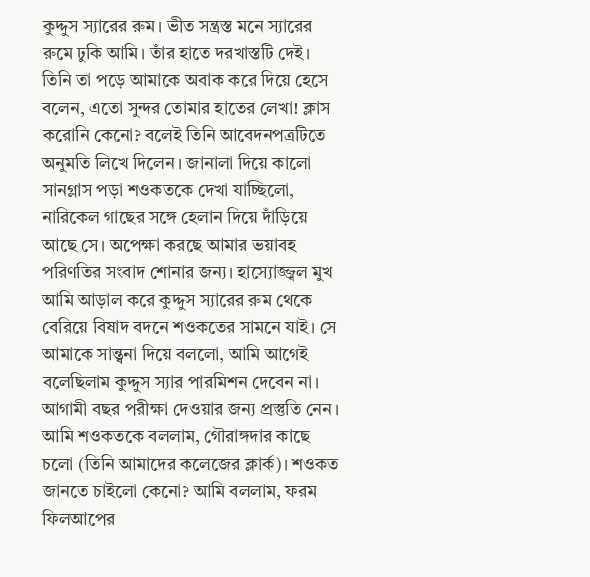কুদ্দুস স্যারের রুম। ভীত সন্ত্রস্ত মনে স্যারের রুমে ঢুকি আমি। তাঁর হাতে দরখাস্তটি দেই। তিনি তা পড়ে আমাকে অবাক করে দিয়ে হেসে বলেন, এতো সুন্দর তোমার হাতের লেখা! ক্লাস করোনি কেনো? বলেই তিনি আবেদনপত্রটিতে অনুমতি লিখে দিলেন। জানালা দিয়ে কালো সানগ্লাস পড়া শওকতকে দেখা যাচ্ছিলো, নারিকেল গাছের সঙ্গে হেলান দিয়ে দাঁড়িয়ে আছে সে। অপেক্ষা করছে আমার ভয়াবহ পরিণতির সংবাদ শোনার জন্য। হাস্যোজ্জ্বল মুখ আমি আড়াল করে কুদ্দুস স্যারের রুম থেকে বেরিয়ে বিষাদ বদনে শওকতের সামনে যাই। সে আমাকে সান্ত্বনা দিয়ে বললো, আমি আগেই বলেছিলাম কুদ্দুস স্যার পারমিশন দেবেন না। আগামী বছর পরীক্ষা দেওয়ার জন্য প্রস্তুতি নেন। আমি শওকতকে বললাম, গৌরাঙ্গদার কাছে চলো (তিনি আমাদের কলেজের ক্লার্ক)। শওকত জানতে চাইলো কেনো? আমি বললাম, ফরম ফিলআপের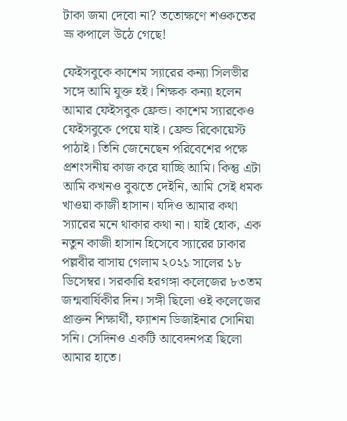টাকা জমা দেবো না? ততোক্ষণে শওকতের ভ্রূ কপালে উঠে গেছে!

ফেইসবুকে কাশেম স্যারের কন্যা সিলভীর সঙ্গে আমি যুক্ত হই। শিক্ষক কন্যা হলেন আমার ফেইসবুক ফ্রেন্ড। কাশেম স্যারকেও ফেইসবুকে পেয়ে যাই। ফ্রেন্ড রিকোয়েস্ট পাঠাই। তিনি জেনেছেন পরিবেশের পক্ষে প্রশংসনীয় কাজ করে যাচ্ছি আমি। কিন্তু এটা আমি কখনও বুঝতে দেইনি, আমি সেই ধমক খাওয়া কাজী হাসান। যদিও আমার কথা স্যারের মনে থাকার কথা না। যাই হোক, এক নতুন কাজী হাসান হিসেবে স্যারের ঢাকার পল্লবীর বাসায় গেলাম ২০২১ সালের ১৮ ডিসেম্বর। সরকারি হরগঙ্গা কলেজের ৮৩তম জন্মবার্ষিকীর দিন। সঙ্গী ছিলো ওই কলেজের প্রাক্তন শিক্ষার্থী, ফ্যাশন ডিজাইনার সোনিয়া সনি। সেদিনও একটি আবেদনপত্র ছিলো আমার হাতে।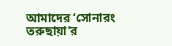আমাদের ‘সোনারং তরুছায়া’র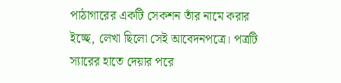পাঠাগারের একটি সেকশন তাঁর নামে করার ইচ্ছে, লেখা ছিলো সেই আবেদনপত্রে। পত্রটি স্যারের হাতে দেয়ার পরে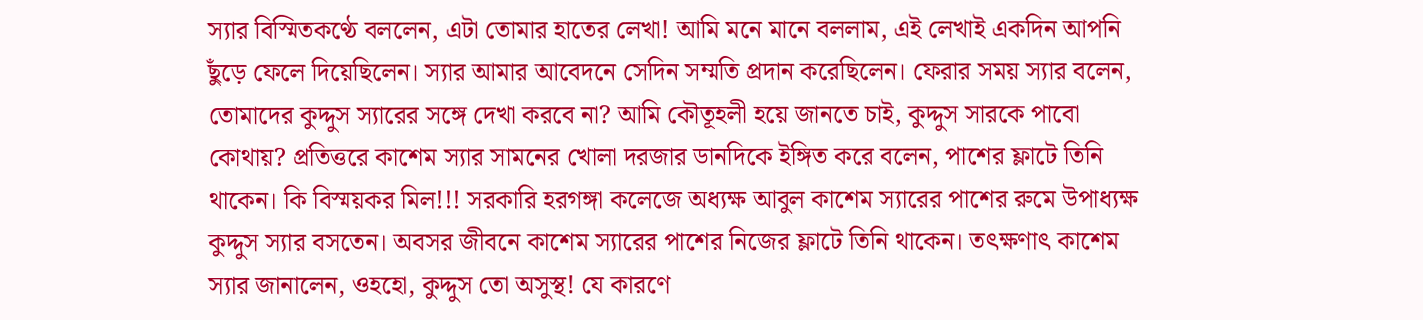স্যার বিস্মিতকণ্ঠে বললেন, এটা তোমার হাতের লেখা! আমি মনে মানে বললাম, এই লেখাই একদিন আপনি ছুঁড়ে ফেলে দিয়েছিলেন। স্যার আমার আবেদনে সেদিন সম্মতি প্রদান করেছিলেন। ফেরার সময় স্যার বলেন, তোমাদের কুদ্দুস স্যারের সঙ্গে দেখা করবে না? আমি কৌতূহলী হয়ে জানতে চাই, কুদ্দুস সারকে পাবো কোথায়? প্রতিত্তরে কাশেম স্যার সামনের খোলা দরজার ডানদিকে ইঙ্গিত করে বলেন, পাশের ফ্লাটে তিনি থাকেন। কি বিস্ময়কর মিল!!! সরকারি হরগঙ্গা কলেজে অধ্যক্ষ আবুল কাশেম স্যারের পাশের রুমে উপাধ্যক্ষ কুদ্দুস স্যার বসতেন। অবসর জীবনে কাশেম স্যারের পাশের নিজের ফ্লাটে তিনি থাকেন। তৎক্ষণাৎ কাশেম স্যার জানালেন, ওহহো, কুদ্দুস তো অসুস্থ! যে কারণে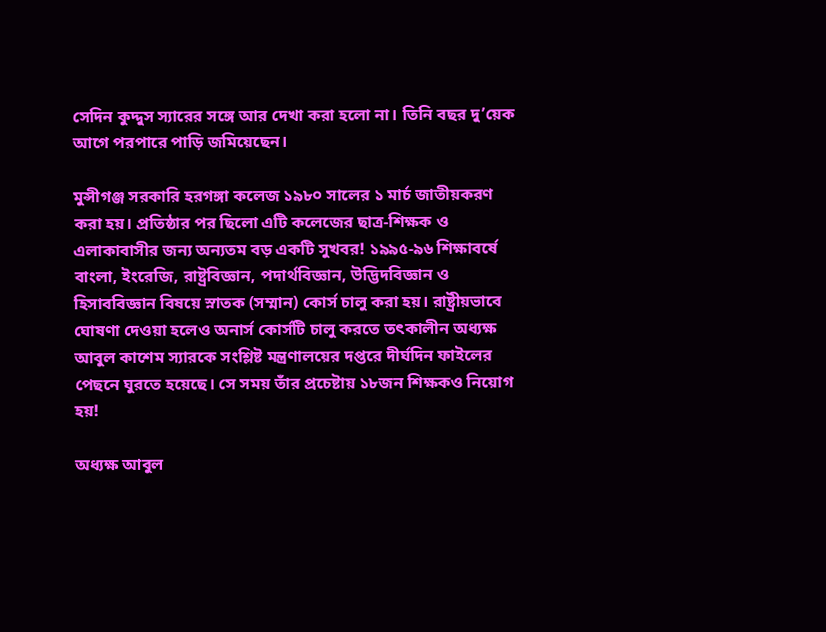সেদিন কুদ্দুস স্যারের সঙ্গে আর দেখা করা হলো না। তিনি বছর দু’য়েক আগে পরপারে পাড়ি জমিয়েছেন।

মুন্সীগঞ্জ সরকারি হরগঙ্গা কলেজ ১৯৮০ সালের ১ মার্চ জাতীয়করণ করা হয়। প্রতিষ্ঠার পর ছিলো এটি কলেজের ছাত্র-শিক্ষক ও এলাকাবাসীর জন্য অন্যতম বড় একটি সুখবর! ১৯৯৫-৯৬ শিক্ষাবর্ষে বাংলা, ইংরেজি, রাষ্ট্রবিজ্ঞান, পদার্থবিজ্ঞান, উদ্ভিদবিজ্ঞান ও হিসাববিজ্ঞান বিষয়ে স্নাতক (সম্মান) কোর্স চালু করা হয়। রাষ্ট্রীয়ভাবে ঘোষণা দেওয়া হলেও অনার্স কোর্সটি চালু করতে তৎকালীন অধ্যক্ষ আবুল কাশেম স্যারকে সংশ্লিষ্ট মন্ত্রণালয়ের দপ্তরে দীর্ঘদিন ফাইলের পেছনে ঘুরতে হয়েছে। সে সময় তাঁর প্রচেষ্টায় ১৮জন শিক্ষকও নি‌য়োগ হয়!

অধ্যক্ষ আবুল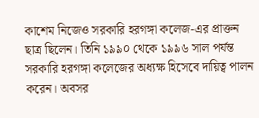কাশেম নিজেও সরকারি হরগঙ্গা কলেজ-এর প্রাক্তন ছাত্র ছিলেন। তিনি ১৯৯০ থেকে ১৯৯৬ সাল পর্যন্ত সরকারি হরগঙ্গা কলেজের অধ্যক্ষ হিসেবে দায়িত্ব পালন করেন। অবসর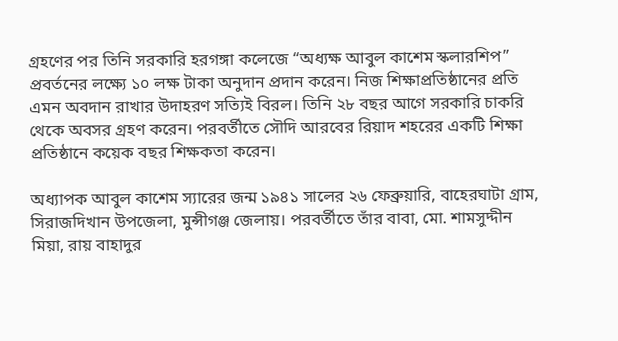গ্রহণের পর তিনি সরকারি হরগঙ্গা কলেজে “অধ্যক্ষ আবুল কাশেম স্কলারশিপ” প্রবর্তনের লক্ষ্যে ১০ লক্ষ টাকা অনুদান প্রদান করেন। নিজ শিক্ষাপ্রতিষ্ঠানের প্রতি এমন অবদান রাখার উদাহরণ সত্যিই বিরল। তিনি ২৮ বছর আগে সরকারি চাকরি থেকে অবসর গ্রহণ করেন। পরবর্তীতে সৌদি আরবের রিয়াদ শহরের একটি শিক্ষা প্রতিষ্ঠানে কয়েক বছর শিক্ষকতা করেন।

অধ্যাপক আবুল কাশেম স্যারের জন্ম ১৯৪১ সালের ২৬ ফেব্রুয়ারি, বাহেরঘাটা গ্রাম, সিরাজদিখান উপজেলা, মুন্সীগঞ্জ জেলায়। পরবর্তীতে তাঁর বাবা, মো. শামসুদ্দীন মিয়া, রায় বাহাদুর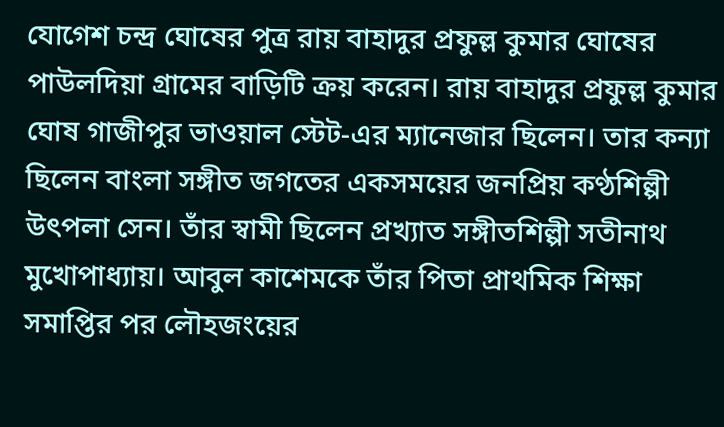যোগেশ চন্দ্র ঘোষের পুত্র রায় বাহাদুর প্রফুল্ল কুমার ঘোষের পাউলদিয়া গ্রামের বাড়িটি ক্রয় করেন। রায় বাহাদুর প্রফুল্ল কুমার ঘোষ গাজীপুর ভাওয়াল স্টেট-এর ম্যানেজার ছিলেন। তার কন্যা ছিলেন বাংলা সঙ্গীত জগতের একসময়ের জনপ্রিয় কণ্ঠশিল্পী উৎপলা সেন। তাঁর স্বামী ছিলেন প্রখ্যাত সঙ্গীতশিল্পী সতীনাথ মুখোপাধ্যায়। আবুল কাশেমকে তাঁর পিতা প্রাথমিক শিক্ষা সমাপ্তির পর লৌহজংয়ের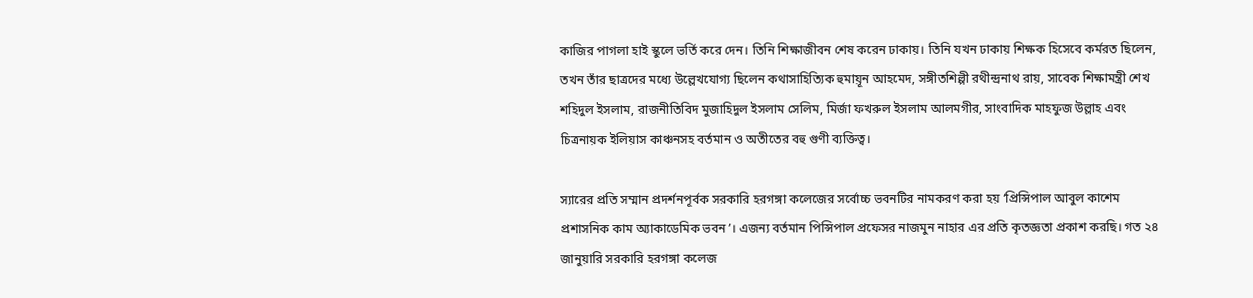কাজির পাগলা হাই স্কুলে ভর্তি করে দেন। তিনি শিক্ষাজীবন শেষ করেন ঢাকায়। তিনি যখন ঢাকায় শিক্ষক হিসেবে কর্মরত ছিলেন, তখন তাঁর ছাত্রদের মধ্যে উল্লেখযোগ্য ছিলেন কথাসাহিত্যিক হুমায়ূন আহমেদ, সঙ্গীতশিল্পী রথীন্দ্রনাথ রায়, সাবেক শিক্ষামন্ত্রী শেখ শহিদুল ইসলাম, রাজনীতিবিদ মুজাহিদুল ইসলাম সেলিম, মির্জা ফখরুল ইসলাম আলমগীর, সাংবাদিক মাহফুজ উল্লাহ এবং চিত্রনায়ক ইলিয়াস কাঞ্চনসহ বর্তমান ও অতীতের বহু গুণী ব্যক্তিত্ব।

স্যারের প্রতি সম্মান প্রদর্শনপূর্বক সরকারি হরগঙ্গা কলেজের সর্বোচ্চ ভবনটির নামকরণ করা হয় ‘প্রিন্সিপাল আবুল কাশেম প্রশাসনিক কাম অ্যাকাডেমিক ভবন’। এজন্য বর্তমান পিন্সিপাল প্রফেসর নাজমুন নাহার এর প্রতি কৃতজ্ঞতা প্রকাশ করছি। গত ২৪ জানুয়ারি সরকারি হরগঙ্গা কলেজ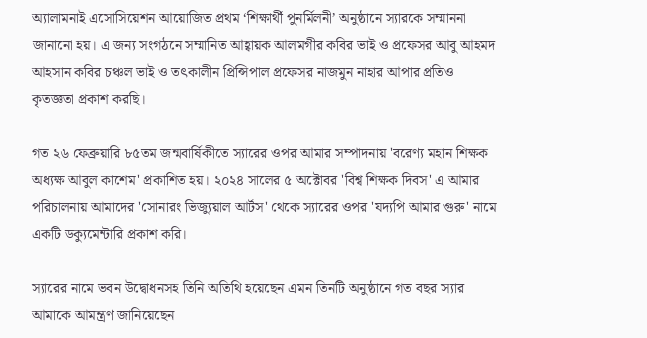অ্যালামনাই এসোসিয়েশন আয়োজিত প্রথম ‘শিক্ষার্থী পুনর্মিলনী’ অনুষ্ঠানে স্যারকে সম্মাননা জানানো হয়। এ জন্য সংগঠনে সম্মানিত আহ্বায়ক আলমগীর কবির ভাই ও প্রফেসর আবু আহমদ আহসান কবির চঞ্চল ভাই ও তৎকালীন প্রিন্সিপাল প্রফেসর নাজমুন নাহার আপার প্রতিও কৃতজ্ঞতা প্রকাশ করছি।

গত ২৬ ফেব্রুয়া‌রি ৮৫তম জন্মবার্ষিকী‌তে স্যা‌রের ওপর আমার সম্পাদনায় 'ব‌রেণ্য মহান শিক্ষক অধ্যক্ষ আবুল কা‌শেম' প্রকা‌শিত হয়। ২০২৪ সা‌লের ৫ অ‌ক্টোবর 'বিশ্ব শিক্ষক দিবস' এ আমার প‌রিচালনায় আমা‌দের 'সোনারং ভিজ্যুয়াল আর্টস' থে‌কে স্যা‌রের ওপর 'যদ্য‌পি আমার গুরু' না‌মে এক‌টি ডক্যু‌মেন্টা‌রি প্রকাশ ক‌রি।

স্যা‌রের না‌মে ভবন উদ্বোধনসহ তি‌নি অ‌তি‌থি হ‌য়ে‌ছেন এমন তিন‌টি অনুষ্ঠা‌নে গত বছর স্যার আমা‌কে আমন্ত্রণ জা‌নি‌য়ে‌ছেন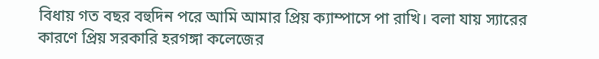বিধায় গত বছর বহু‌দিন প‌রে আমি আমার প্রিয় ক্যাম্পা‌সে পা রা‌খি। ‌বলা যায় স্যা‌রের কার‌ণে প্রিয় সরকা‌রি হরগঙ্গা ক‌লে‌জের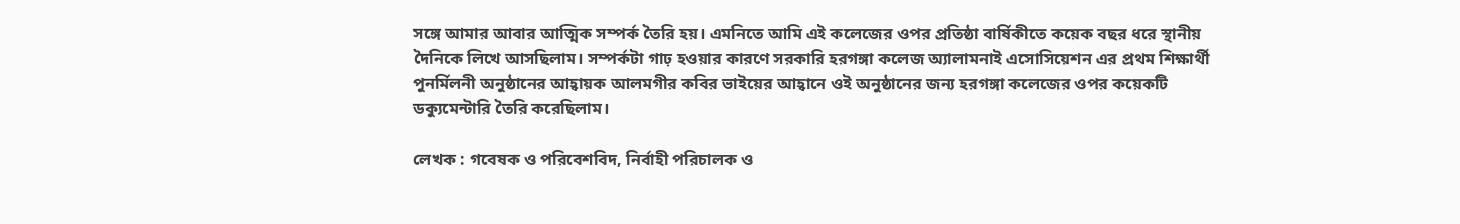স‌ঙ্গে আমার আবার আত্মিক সম্পর্ক তৈ‌রি হয়। এম‌নি‌তে আমি এই ক‌লে‌জের ওপর প্রতিষ্ঠা বা‌র্ষিকী‌তে ক‌য়েক বছর ধ‌রে স্থানীয় দৈ‌নি‌কে লি‌খে আস‌ছিলাম। সম্পর্কটা গাঢ় হওয়ার কার‌ণে সরকা‌রি হরগঙ্গা ক‌লে‌জ অ্যালামনাই এসো‌সি‌য়েশন এর প্রথম শিক্ষার্থী পুন‌র্মিলনী অনুষ্ঠা‌নের আহ্বায়ক আলমগীর ক‌বির ভাইয়ের আহ্বা‌নে ওই অনুষ্ঠা‌নের জন্য হরগঙ্গা ক‌লে‌জের ওপর ক‌য়েক‌টি ডক্যু‌মেন্টা‌রি তৈ‌রি ক‌রে‌ছিলাম।

লেখক : গবেষক ও পরিবেশবিদ, নির্বাহী পরিচালক ও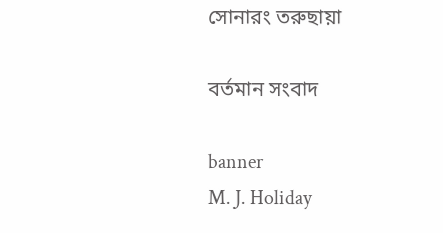সোনারং তরুছায়া

বর্তমান সংবাদ

banner
M. J. Holiday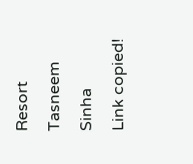Resort
Tasneem Sinha
Link copied!